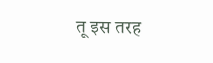तू इस तरह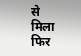से मिला फिर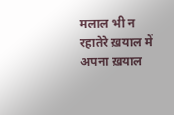मलाल भी न रहातेरे ख़याल में अपना ख़याल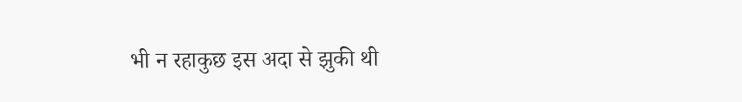भी न रहाकुछ इस अदा से झुकी थी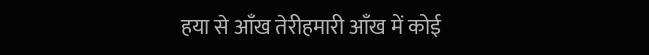हया से आँख तेरीहमारी आँख में कोई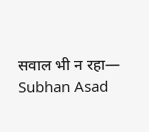सवाल भी न रहा— Subhan Asad